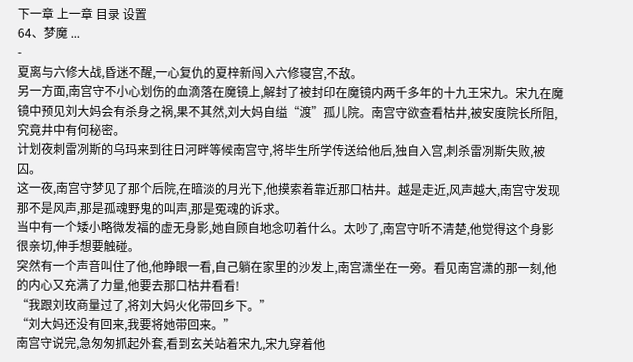下一章 上一章 目录 设置
64、梦魔 ...
-
夏离与六修大战,昏迷不醒,一心复仇的夏梓新闯入六修寝宫,不敌。
另一方面,南宫守不小心划伤的血滴落在魔镜上,解封了被封印在魔镜内两千多年的十九王宋九。宋九在魔镜中预见刘大妈会有杀身之祸,果不其然,刘大妈自缢“渡”孤儿院。南宫守欲查看枯井,被安度院长所阻,究竟井中有何秘密。
计划夜刺雷冽斯的乌玛来到往日河畔等候南宫守,将毕生所学传送给他后,独自入宫,刺杀雷冽斯失败,被囚。
这一夜,南宫守梦见了那个后院,在暗淡的月光下,他摸索着靠近那口枯井。越是走近,风声越大,南宫守发现那不是风声,那是孤魂野鬼的叫声,那是冤魂的诉求。
当中有一个矮小略微发福的虚无身影,她自顾自地念叨着什么。太吵了,南宫守听不清楚,他觉得这个身影很亲切,伸手想要触碰。
突然有一个声音叫住了他,他睁眼一看,自己躺在家里的沙发上,南宫潇坐在一旁。看见南宫潇的那一刻,他的内心又充满了力量,他要去那口枯井看看!
“我跟刘玫商量过了,将刘大妈火化带回乡下。”
“刘大妈还没有回来,我要将她带回来。”
南宫守说完,急匆匆抓起外套,看到玄关站着宋九,宋九穿着他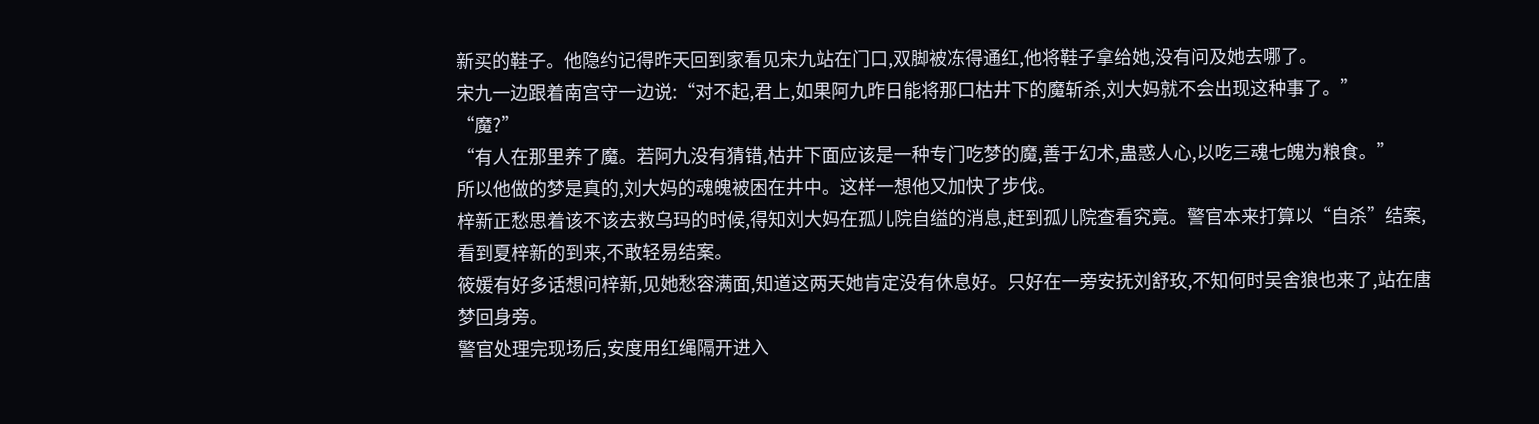新买的鞋子。他隐约记得昨天回到家看见宋九站在门口,双脚被冻得通红,他将鞋子拿给她,没有问及她去哪了。
宋九一边跟着南宫守一边说:“对不起,君上,如果阿九昨日能将那口枯井下的魔斩杀,刘大妈就不会出现这种事了。”
“魔?”
“有人在那里养了魔。若阿九没有猜错,枯井下面应该是一种专门吃梦的魔,善于幻术,蛊惑人心,以吃三魂七魄为粮食。”
所以他做的梦是真的,刘大妈的魂魄被困在井中。这样一想他又加快了步伐。
梓新正愁思着该不该去救乌玛的时候,得知刘大妈在孤儿院自缢的消息,赶到孤儿院查看究竟。警官本来打算以“自杀”结案,看到夏梓新的到来,不敢轻易结案。
筱媛有好多话想问梓新,见她愁容满面,知道这两天她肯定没有休息好。只好在一旁安抚刘舒玫,不知何时吴舍狼也来了,站在唐梦回身旁。
警官处理完现场后,安度用红绳隔开进入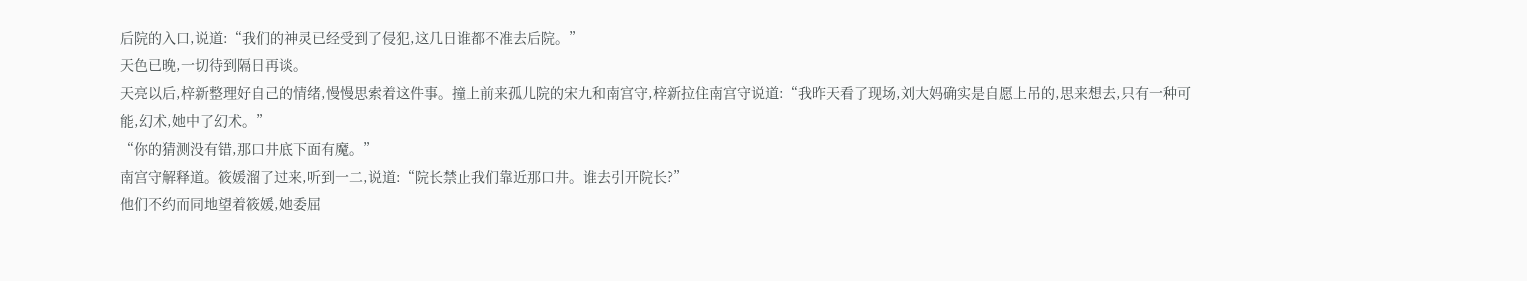后院的入口,说道:“我们的神灵已经受到了侵犯,这几日谁都不准去后院。”
天色已晚,一切待到隔日再谈。
天亮以后,梓新整理好自己的情绪,慢慢思索着这件事。撞上前来孤儿院的宋九和南宫守,梓新拉住南宫守说道:“我昨天看了现场,刘大妈确实是自愿上吊的,思来想去,只有一种可能,幻术,她中了幻术。”
“你的猜测没有错,那口井底下面有魔。”
南宫守解释道。筱媛溜了过来,听到一二,说道:“院长禁止我们靠近那口井。谁去引开院长?”
他们不约而同地望着筱媛,她委屈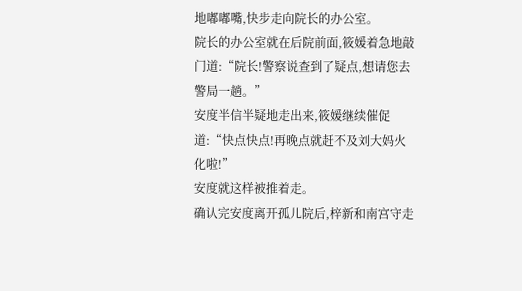地嘟嘟嘴,快步走向院长的办公室。
院长的办公室就在后院前面,筱媛着急地敲门道:“院长!警察说查到了疑点,想请您去警局一趟。”
安度半信半疑地走出来,筱媛继续催促道:“快点快点!再晚点就赶不及刘大妈火化啦!”
安度就这样被推着走。
确认完安度离开孤儿院后,梓新和南宫守走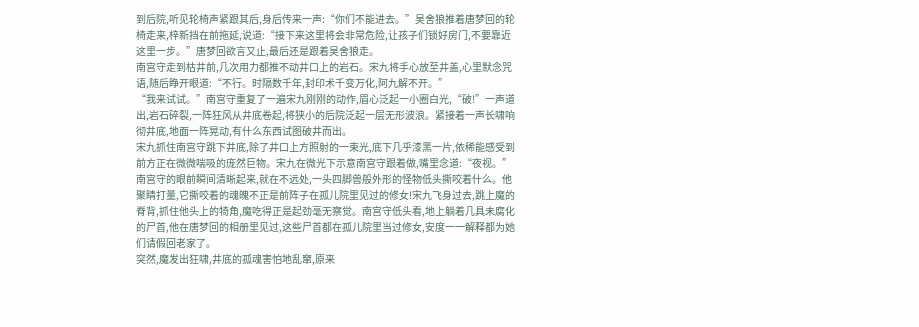到后院,听见轮椅声紧跟其后,身后传来一声:“你们不能进去。”吴舍狼推着唐梦回的轮椅走来,梓新挡在前拖延,说道:“接下来这里将会非常危险,让孩子们锁好房门,不要靠近这里一步。”唐梦回欲言又止,最后还是跟着吴舍狼走。
南宫守走到枯井前,几次用力都推不动井口上的岩石。宋九将手心放至井盖,心里默念咒语,随后睁开眼道:“不行。时隔数千年,封印术千变万化,阿九解不开。”
“我来试试。”南宫守重复了一遍宋九刚刚的动作,眉心泛起一小圈白光,“破!”一声道出,岩石碎裂,一阵狂风从井底卷起,将狭小的后院泛起一层无形波浪。紧接着一声长啸响彻井底,地面一阵晃动,有什么东西试图破井而出。
宋九抓住南宫守跳下井底,除了井口上方照射的一束光,底下几乎漆黑一片,依稀能感受到前方正在微微喘吸的庞然巨物。宋九在微光下示意南宫守跟着做,嘴里念道:“夜视。”
南宫守的眼前瞬间清晰起来,就在不远处,一头四脚兽般外形的怪物低头撕咬着什么。他聚睛打量,它撕咬着的魂魄不正是前阵子在孤儿院里见过的修女!宋九飞身过去,跳上魔的脊背,抓住他头上的犄角,魔吃得正是起劲毫无察觉。南宫守低头看,地上躺着几具未腐化的尸首,他在唐梦回的相册里见过,这些尸首都在孤儿院里当过修女,安度一一解释都为她们请假回老家了。
突然,魔发出狂啸,井底的孤魂害怕地乱窜,原来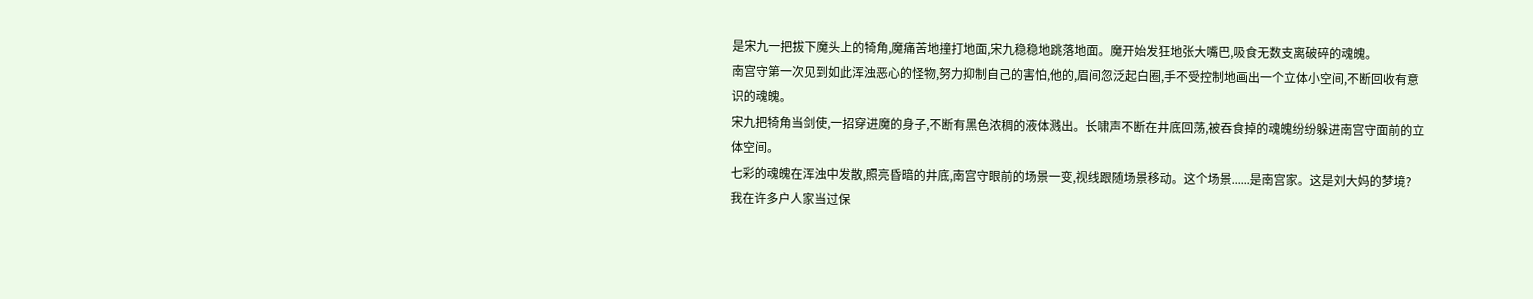是宋九一把拔下魔头上的犄角,魔痛苦地撞打地面,宋九稳稳地跳落地面。魔开始发狂地张大嘴巴,吸食无数支离破碎的魂魄。
南宫守第一次见到如此浑浊恶心的怪物,努力抑制自己的害怕,他的,眉间忽泛起白圈,手不受控制地画出一个立体小空间,不断回收有意识的魂魄。
宋九把犄角当剑使,一招穿进魔的身子,不断有黑色浓稠的液体溅出。长啸声不断在井底回荡,被吞食掉的魂魄纷纷躲进南宫守面前的立体空间。
七彩的魂魄在浑浊中发散,照亮昏暗的井底,南宫守眼前的场景一变,视线跟随场景移动。这个场景......是南宫家。这是刘大妈的梦境?
我在许多户人家当过保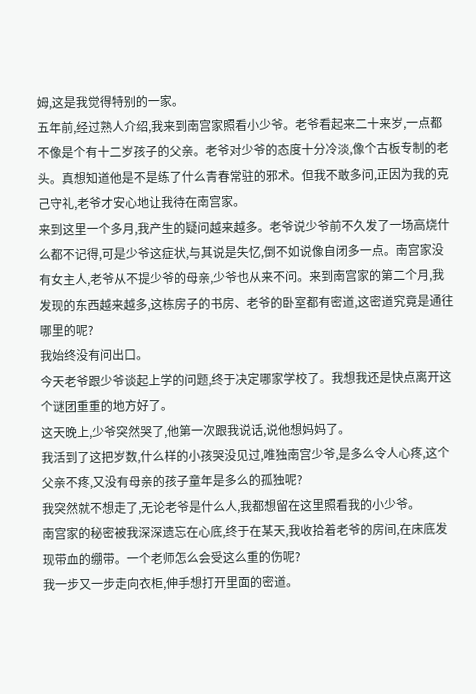姆,这是我觉得特别的一家。
五年前,经过熟人介绍,我来到南宫家照看小少爷。老爷看起来二十来岁,一点都不像是个有十二岁孩子的父亲。老爷对少爷的态度十分冷淡,像个古板专制的老头。真想知道他是不是练了什么青春常驻的邪术。但我不敢多问,正因为我的克己守礼,老爷才安心地让我待在南宫家。
来到这里一个多月,我产生的疑问越来越多。老爷说少爷前不久发了一场高烧什么都不记得,可是少爷这症状,与其说是失忆,倒不如说像自闭多一点。南宫家没有女主人,老爷从不提少爷的母亲,少爷也从来不问。来到南宫家的第二个月,我发现的东西越来越多,这栋房子的书房、老爷的卧室都有密道,这密道究竟是通往哪里的呢?
我始终没有问出口。
今天老爷跟少爷谈起上学的问题,终于决定哪家学校了。我想我还是快点离开这个谜团重重的地方好了。
这天晚上,少爷突然哭了,他第一次跟我说话,说他想妈妈了。
我活到了这把岁数,什么样的小孩哭没见过,唯独南宫少爷,是多么令人心疼,这个父亲不疼,又没有母亲的孩子童年是多么的孤独呢?
我突然就不想走了,无论老爷是什么人,我都想留在这里照看我的小少爷。
南宫家的秘密被我深深遗忘在心底,终于在某天,我收拾着老爷的房间,在床底发现带血的绷带。一个老师怎么会受这么重的伤呢?
我一步又一步走向衣柜,伸手想打开里面的密道。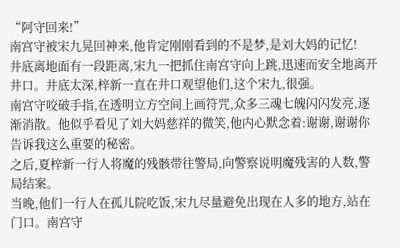“阿守回来!”
南宫守被宋九晃回神来,他肯定刚刚看到的不是梦,是刘大妈的记忆!
井底离地面有一段距离,宋九一把抓住南宫守向上跳,迅速而安全地离开井口。井底太深,梓新一直在井口观望他们,这个宋九,很强。
南宫守咬破手指,在透明立方空间上画符咒,众多三魂七魄闪闪发亮,逐渐消散。他似乎看见了刘大妈慈祥的微笑,他内心默念着:谢谢,谢谢你告诉我这么重要的秘密。
之后,夏梓新一行人将魔的残骸带往警局,向警察说明魔残害的人数,警局结案。
当晚,他们一行人在孤儿院吃饭,宋九尽量避免出现在人多的地方,站在门口。南宫守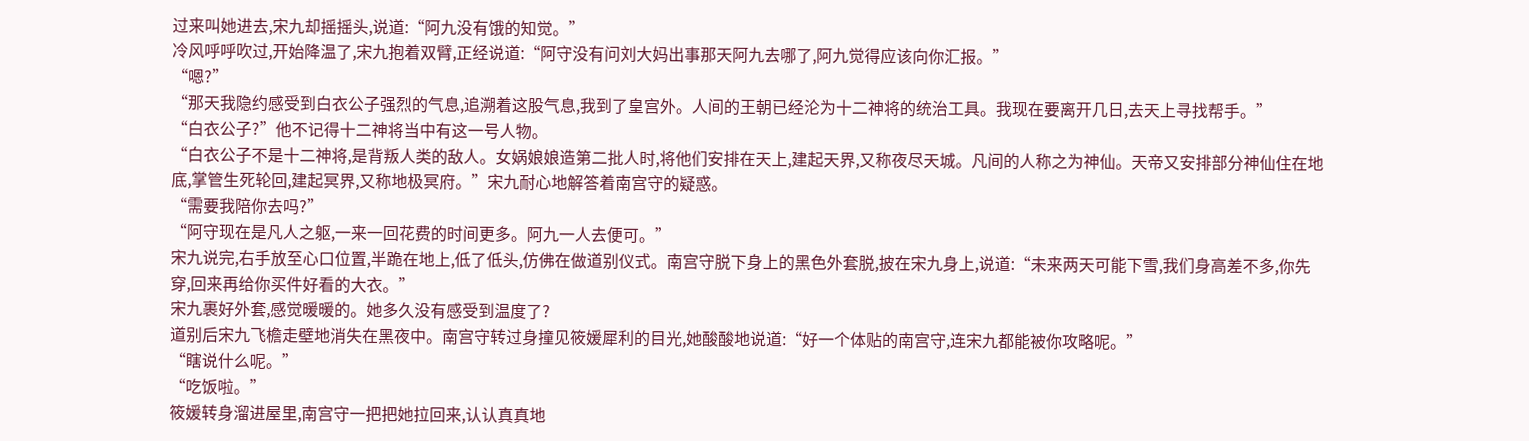过来叫她进去,宋九却摇摇头,说道:“阿九没有饿的知觉。”
冷风呼呼吹过,开始降温了,宋九抱着双臂,正经说道:“阿守没有问刘大妈出事那天阿九去哪了,阿九觉得应该向你汇报。”
“嗯?”
“那天我隐约感受到白衣公子强烈的气息,追溯着这股气息,我到了皇宫外。人间的王朝已经沦为十二神将的统治工具。我现在要离开几日,去天上寻找帮手。”
“白衣公子?”他不记得十二神将当中有这一号人物。
“白衣公子不是十二神将,是背叛人类的敌人。女娲娘娘造第二批人时,将他们安排在天上,建起天界,又称夜尽天城。凡间的人称之为神仙。天帝又安排部分神仙住在地底,掌管生死轮回,建起冥界,又称地极冥府。”宋九耐心地解答着南宫守的疑惑。
“需要我陪你去吗?”
“阿守现在是凡人之躯,一来一回花费的时间更多。阿九一人去便可。”
宋九说完,右手放至心口位置,半跪在地上,低了低头,仿佛在做道别仪式。南宫守脱下身上的黑色外套脱,披在宋九身上,说道:“未来两天可能下雪,我们身高差不多,你先穿,回来再给你买件好看的大衣。”
宋九裹好外套,感觉暖暖的。她多久没有感受到温度了?
道别后宋九飞檐走壁地消失在黑夜中。南宫守转过身撞见筱媛犀利的目光,她酸酸地说道:“好一个体贴的南宫守,连宋九都能被你攻略呢。”
“瞎说什么呢。”
“吃饭啦。”
筱媛转身溜进屋里,南宫守一把把她拉回来,认认真真地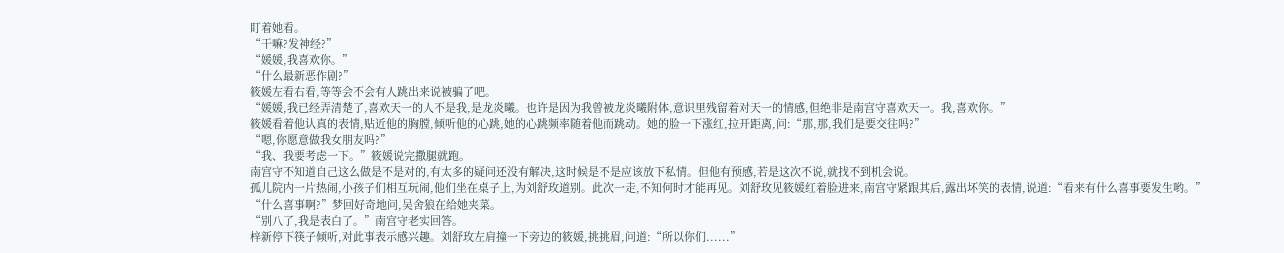盯着她看。
“干嘛?发神经?”
“媛媛,我喜欢你。”
“什么最新恶作剧?”
筱媛左看右看,等等会不会有人跳出来说被骗了吧。
“媛媛,我已经弄清楚了,喜欢天一的人不是我,是龙炎曦。也许是因为我曾被龙炎曦附体,意识里残留着对天一的情感,但绝非是南宫守喜欢天一。我,喜欢你。”
筱媛看着他认真的表情,贴近他的胸膛,倾听他的心跳,她的心跳频率随着他而跳动。她的脸一下涨红,拉开距离,问:“那,那,我们是要交往吗?”
“嗯,你愿意做我女朋友吗?”
“我、我要考虑一下。”筱媛说完撒腿就跑。
南宫守不知道自己这么做是不是对的,有太多的疑问还没有解决,这时候是不是应该放下私情。但他有预感,若是这次不说,就找不到机会说。
孤儿院内一片热闹,小孩子们相互玩闹,他们坐在桌子上,为刘舒玫道别。此次一走,不知何时才能再见。刘舒玫见筱媛红着脸进来,南宫守紧跟其后,露出坏笑的表情,说道:“看来有什么喜事要发生哟。”
“什么喜事啊?”梦回好奇地问,吴舍狼在给她夹菜。
“别八了,我是表白了。”南宫守老实回答。
梓新停下筷子倾听,对此事表示感兴趣。刘舒玫左肩撞一下旁边的筱媛,挑挑眉,问道:“所以你们......”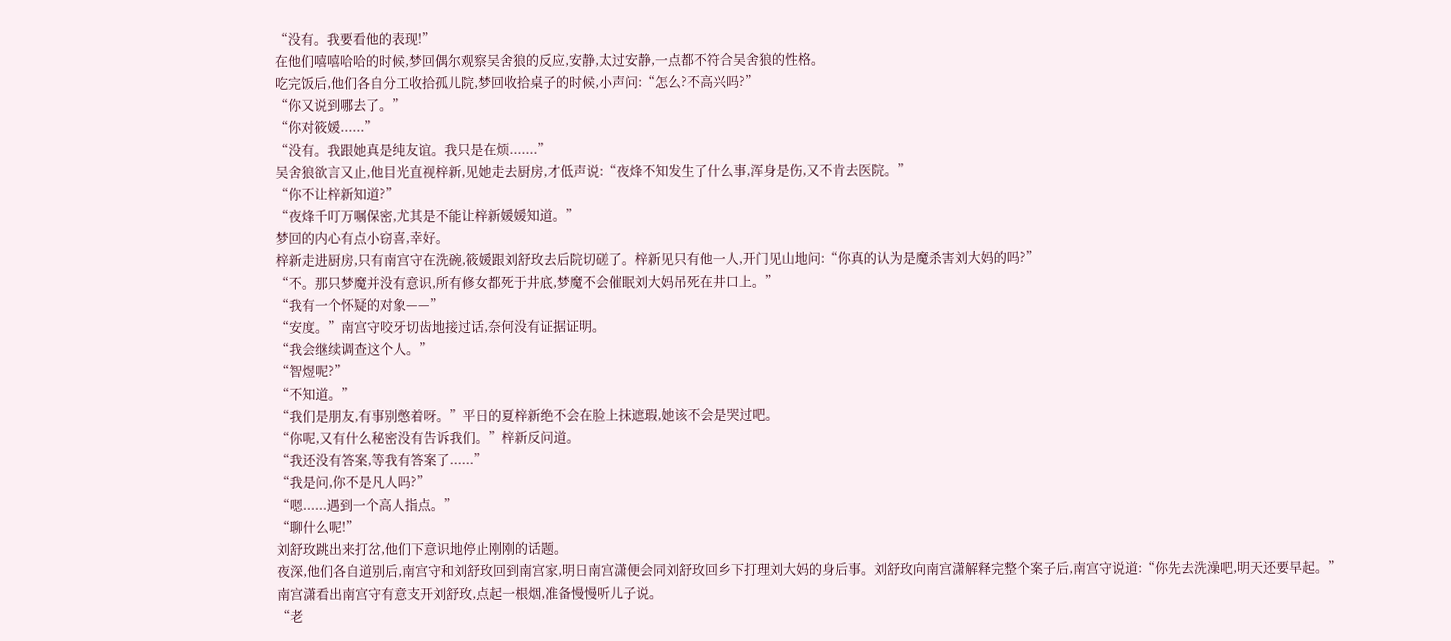“没有。我要看他的表现!”
在他们嘻嘻哈哈的时候,梦回偶尔观察吴舍狼的反应,安静,太过安静,一点都不符合吴舍狼的性格。
吃完饭后,他们各自分工收拾孤儿院,梦回收拾桌子的时候,小声问:“怎么?不高兴吗?”
“你又说到哪去了。”
“你对筱媛......”
“没有。我跟她真是纯友谊。我只是在烦.......”
吴舍狼欲言又止,他目光直视梓新,见她走去厨房,才低声说:“夜烽不知发生了什么事,浑身是伤,又不肯去医院。”
“你不让梓新知道?”
“夜烽千叮万嘱保密,尤其是不能让梓新媛媛知道。”
梦回的内心有点小窃喜,幸好。
梓新走进厨房,只有南宫守在洗碗,筱媛跟刘舒玫去后院切磋了。梓新见只有他一人,开门见山地问:“你真的认为是魔杀害刘大妈的吗?”
“不。那只梦魔并没有意识,所有修女都死于井底,梦魔不会催眠刘大妈吊死在井口上。”
“我有一个怀疑的对象——”
“安度。”南宫守咬牙切齿地接过话,奈何没有证据证明。
“我会继续调查这个人。”
“智煜呢?”
“不知道。”
“我们是朋友,有事别憋着呀。”平日的夏梓新绝不会在脸上抹遮瑕,她该不会是哭过吧。
“你呢,又有什么秘密没有告诉我们。”梓新反问道。
“我还没有答案,等我有答案了......”
“我是问,你不是凡人吗?”
“嗯......遇到一个高人指点。”
“聊什么呢!”
刘舒玫跳出来打岔,他们下意识地停止刚刚的话题。
夜深,他们各自道别后,南宫守和刘舒玫回到南宫家,明日南宫潇便会同刘舒玫回乡下打理刘大妈的身后事。刘舒玫向南宫潇解释完整个案子后,南宫守说道:“你先去洗澡吧,明天还要早起。”
南宫潇看出南宫守有意支开刘舒玫,点起一根烟,准备慢慢听儿子说。
“老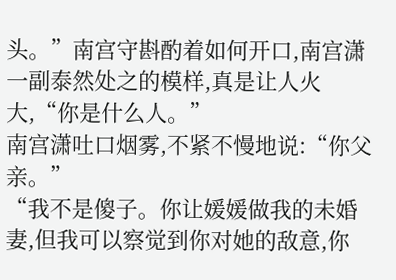头。”南宫守斟酌着如何开口,南宫潇一副泰然处之的模样,真是让人火大,“你是什么人。”
南宫潇吐口烟雾,不紧不慢地说:“你父亲。”
“我不是傻子。你让媛媛做我的未婚妻,但我可以察觉到你对她的敌意,你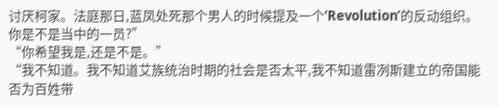讨厌柯家。法庭那日,蓝凤处死那个男人的时候提及一个‘Revolution’的反动组织。你是不是当中的一员?”
“你希望我是,还是不是。”
“我不知道。我不知道艾族统治时期的社会是否太平,我不知道雷冽斯建立的帝国能否为百姓带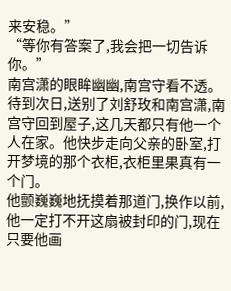来安稳。”
“等你有答案了,我会把一切告诉你。”
南宫潇的眼眸幽幽,南宫守看不透。
待到次日,送别了刘舒玫和南宫潇,南宫守回到屋子,这几天都只有他一个人在家。他快步走向父亲的卧室,打开梦境的那个衣柜,衣柜里果真有一个门。
他颤巍巍地抚摸着那道门,换作以前,他一定打不开这扇被封印的门,现在只要他画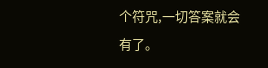个符咒,一切答案就会有了。